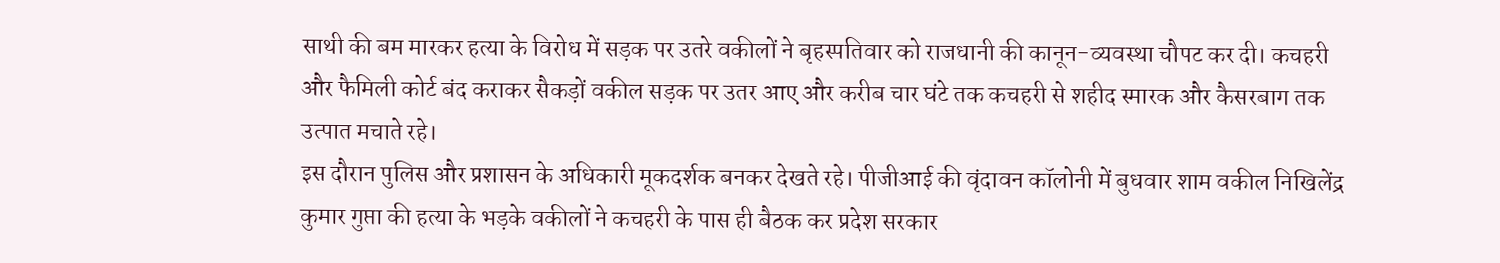साथी की बम मारकर हत्या के विरोध में सड़क पर उतरे वकीलों ने बृहस्पतिवार को राजधानी की कानून-व्यवस्था चौपट कर दी। कचहरी और फैमिली कोर्ट बंद कराकर सैकड़ों वकील सड़क पर उतर आए और करीब चार घंटे तक कचहरी से शहीद स्मारक और कैसरबाग तक उत्पात मचाते रहे।
इस दौरान पुलिस और प्रशासन के अधिकारी मूकदर्शक बनकर देखते रहे। पीजीआई की वृंदावन कॉलोनी में बुधवार शाम वकील निखिलेंद्र कुमार गुप्ता की हत्या के भड़के वकीलों ने कचहरी के पास ही बैठक कर प्रदेश सरकार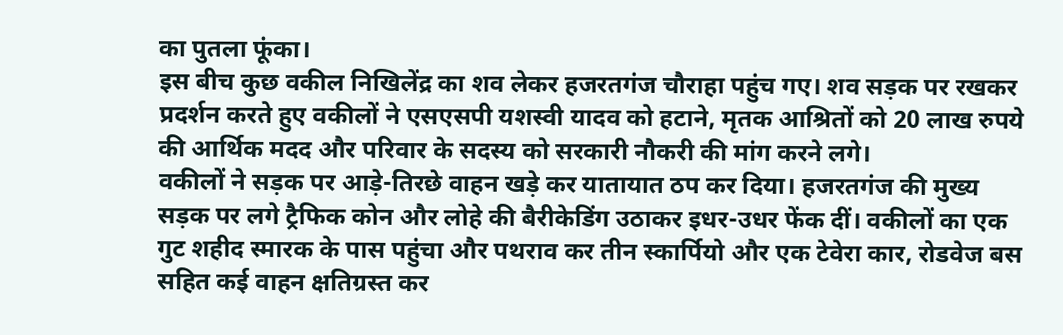का पुतला फूंका।
इस बीच कुछ वकील निखिलेंद्र का शव लेकर हजरतगंज चौराहा पहुंच गए। शव सड़क पर रखकर प्रदर्शन करते हुए वकीलों ने एसएसपी यशस्वी यादव को हटाने, मृतक आश्रितों को 20 लाख रुपये की आर्थिक मदद और परिवार के सदस्य को सरकारी नौकरी की मांग करने लगे।
वकीलों ने सड़क पर आड़े-तिरछे वाहन खड़े कर यातायात ठप कर दिया। हजरतगंज की मुख्य सड़क पर लगे ट्रैफिक कोन और लोहे की बैरीकेडिंग उठाकर इधर-उधर फेंक दीं। वकीलों का एक गुट शहीद स्मारक के पास पहुंचा और पथराव कर तीन स्कार्पियो और एक टेवेरा कार, रोडवेज बस सहित कई वाहन क्षतिग्रस्त कर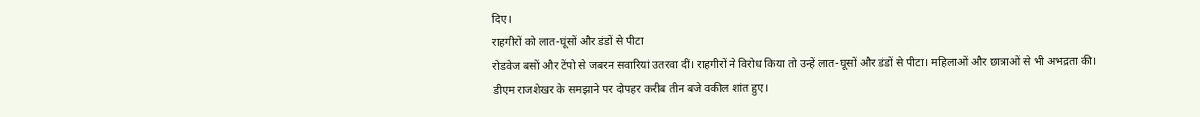दिए।
राहगीरों को लात-घूंसों और डंडों से पीटा
रोडवेज बसों और टेंपो से जबरन सवारियां उतरवा दीं। राहगीरों ने विरोध किया तो उन्हें लात-घूसों और डंडों से पीटा। महिलाओं और छात्राओं से भी अभद्रता की। डीएम राजशेखर के समझाने पर दोपहर करीब तीन बजे वकील शांत हुए।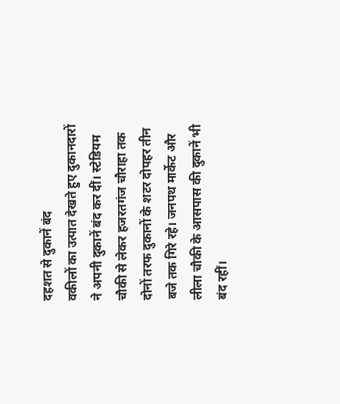दहशत से दुकानें बंद
वकीलों का उत्पात देखते हुए दुकानदारों ने अपनी दुकानें बंद कर दीं। स्टेडियम चौकी से लेकर हजरतगंज चौराहा तक दोनों तरफ दुकानों के शटर दोपहर तीन बजे तक गिरे रहे। जनपथ मार्केट और लीला चौकी के आसपास की दुकानें भी बंद रहीं।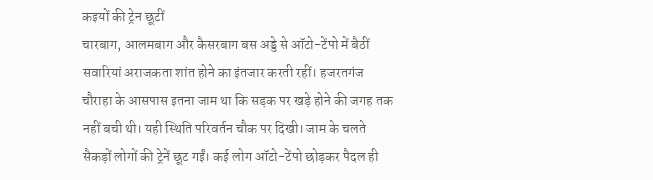कइयों की ट्रेन छूटीं
चारबाग, आलमबाग और कैसरबाग बस अड्डे से ऑटो-टेंपो में बैठीं सवारियां अराजकता शांत होने का इंतजार करती रहीं। हजरतगंज चौराहा के आसपास इतना जाम था कि सड़क पर खड़े होने की जगह तक नहीं बची थी। यही स्थिति परिवर्तन चौक पर दिखी। जाम के चलते सैकड़ों लोगों की ट्रेनें छूट गईं। कई लोग ऑटो-टेंपो छोड़कर पैदल ही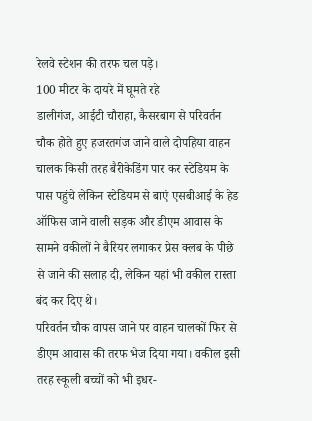रेलवे स्टेशन की तरफ चल पड़े।
100 मीटर के दायरे में घूमते रहे
डालीगंज, आईटी चौराहा, कैसरबाग से परिवर्तन चौक होते हुए हजरतगंज जाने वाले दोपहिया वाहन चालक किसी तरह बैरीकेडिंग पार कर स्टेडियम के पास पहुंचे लेकिन स्टेडियम से बाएं एसबीआई के हेड ऑफिस जाने वाली सड़क और डीएम आवास के सामने वकीलों ने बैरियर लगाकर प्रेस क्लब के पीछे से जाने की सलाह दी, लेकिन यहां भी वकील रास्ता बंद कर दिए थे।
परिवर्तन चौक वापस जाने पर वाहन चालकों फिर से डीएम आवास की तरफ भेज दिया गया। वकील इसी तरह स्कूली बच्चों को भी इधर-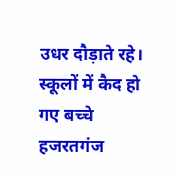उधर दौड़ाते रहे।
स्कूलों में कैद हो गए बच्चे
हजरतगंज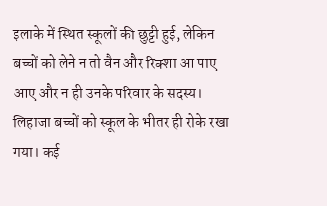इलाके में स्थित स्कूलों की छुट्टी हुई, लेकिन बच्चों को लेने न तो वैन और रिक्शा आ पाए आए और न ही उनके परिवार के सदस्य।
लिहाजा बच्चों को स्कूल के भीतर ही रोके रखा गया। कई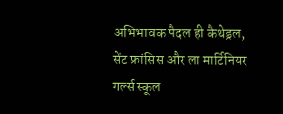अभिभावक पैदल ही कैथेड्रल, सेंट फ्रांसिस और ला मार्टिनियर गर्ल्स स्कूल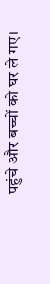पहुंचे और बच्चों को घर ले गए।